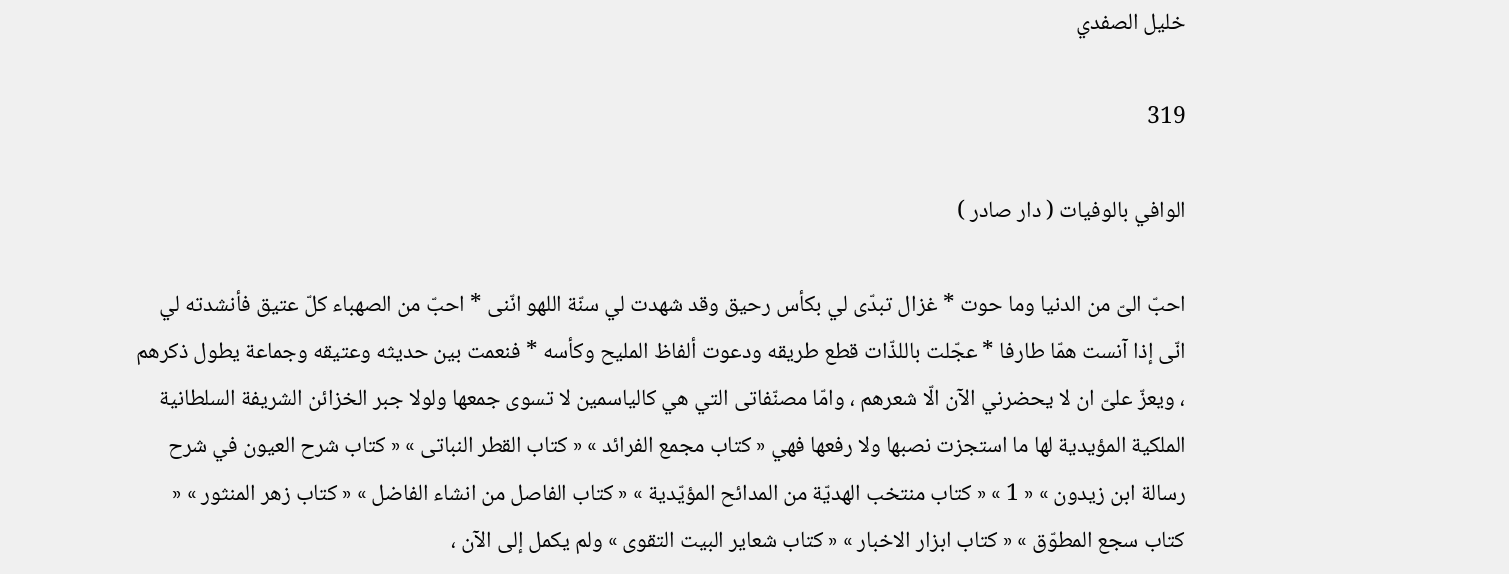خليل الصفدي

319

الوافي بالوفيات ( دار صادر )

احبّ الىّ من الدنيا وما حوت * غزال تبدّى لي بكأس رحيق وقد شهدت لي سنّة اللهو انّنى * احبّ من الصهباء كلّ عتيق فأنشدته لي انّى إذا آنست همّا طارفا * عجّلت باللذّات قطع طريقه ودعوت ألفاظ المليح وكأسه * فنعمت بين حديثه وعتيقه وجماعة يطول ذكرهم ، ويعزّ علىّ ان لا يحضرني الآن الّا شعرهم ، وامّا مصنّفاتى التي هي كالياسمين لا تسوى جمعها ولولا جبر الخزائن الشريفة السلطانية الملكية المؤيدية لها ما استجزت نصبها ولا رفعها فهي « كتاب مجمع الفرائد » « كتاب القطر النباتى » « كتاب شرح العيون في شرح رسالة ابن زيدون » « 1 » « كتاب منتخب الهديّة من المدائح المؤيّدية » « كتاب الفاصل من انشاء الفاضل » « كتاب زهر المنثور » « كتاب سجع المطوّق » « كتاب ابزار الاخبار » « كتاب شعاير البيت التقوى » ولم يكمل إلى الآن ،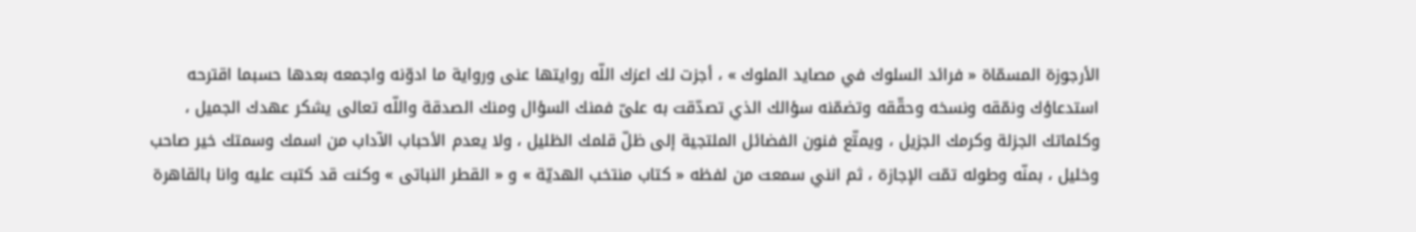الأرجوزة المسمّاة « فرائد السلوك في مصايد الملوك » ، أجزت لك اعزك اللّه روايتها عنى ورواية ما ادوّنه واجمعه بعدها حسبما اقترحه استدعاؤك ونمّقه ونسخه وحقّقه وتضمّنه سؤالك الذي تصدّقت به علىّ فمنك السؤال ومنك الصدقة واللّه تعالى يشكر عهدك الجميل ، وكلماتك الجزلة وكرمك الجزيل ، ويمتّع فنون الفضائل الملتجية إلى ظلّ قلمك الظليل ، ولا يعدم الأحباب الآداب من اسمك وسمتك خير صاحب وخليل ، بمنّه وطوله تمّت الإجازة ، ثم انني سمعت من لفظه « كتاب منتخب الهديّة » و « القطر النباتى » وكنت قد كتبت عليه وانا بالقاهرة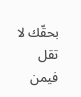بحقّك لا تقل فيمن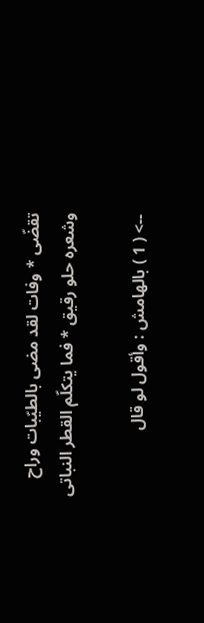تقضّى * وفات لقد مضى بالطيّبات وراح وشعره حلو رقيق * فما يتكلّم القطر النباتى

--> ( 1 ) بالهامش : وأقول لو قال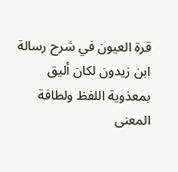قرة العيون في شرح رسالة ابن زيدون لكان أليق بمعذوية اللفظ ولطافة المعنى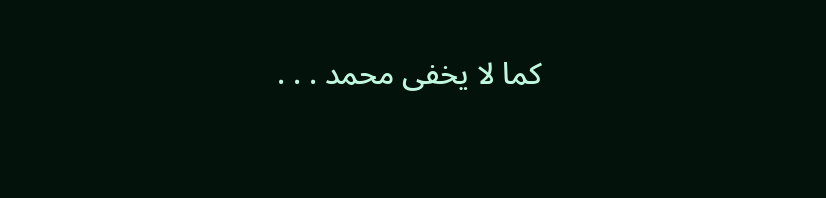كما لا يخفى محمد . . .